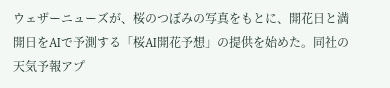ウェザーニューズが、桜のつぼみの写真をもとに、開花日と満開日をAIで予測する「桜AI開花予想」の提供を始めた。同社の天気予報アプ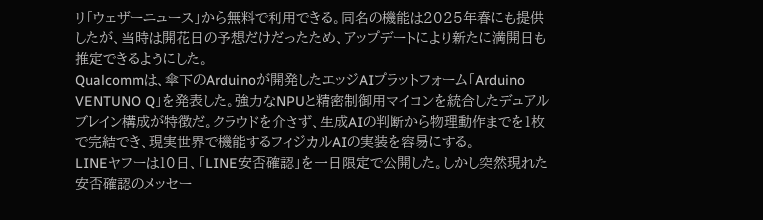リ「ウェザーニュース」から無料で利用できる。同名の機能は2025年春にも提供したが、当時は開花日の予想だけだったため、アップデートにより新たに満開日も推定できるようにした。
Qualcommは、傘下のArduinoが開発したエッジAIプラットフォーム「Arduino VENTUNO Q」を発表した。強力なNPUと精密制御用マイコンを統合したデュアルブレイン構成が特徴だ。クラウドを介さず、生成AIの判断から物理動作までを1枚で完結でき、現実世界で機能するフィジカルAIの実装を容易にする。
LINEヤフーは10日、「LINE安否確認」を一日限定で公開した。しかし突然現れた安否確認のメッセー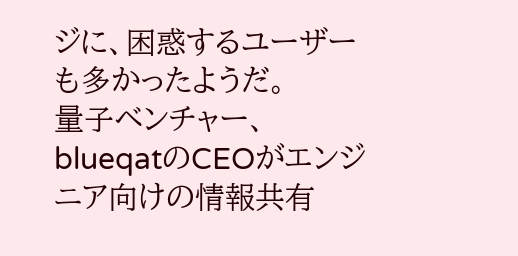ジに、困惑するユーザーも多かったようだ。
量子ベンチャー、blueqatのCEOがエンジニア向けの情報共有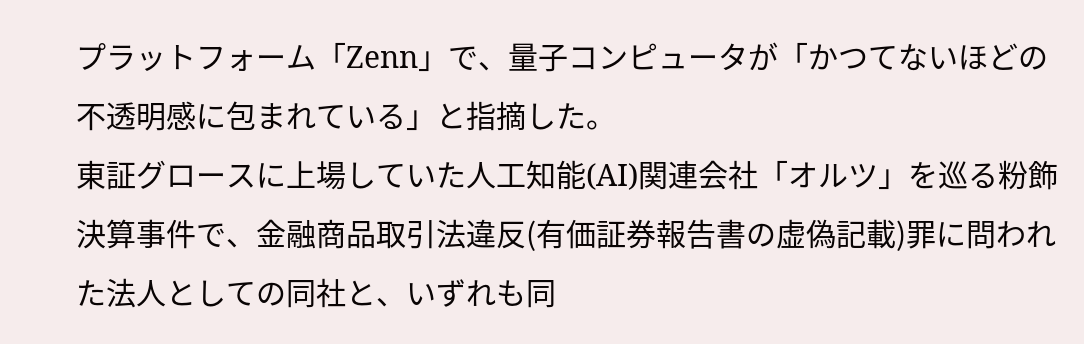プラットフォーム「Zenn」で、量子コンピュータが「かつてないほどの不透明感に包まれている」と指摘した。
東証グロースに上場していた人工知能(AI)関連会社「オルツ」を巡る粉飾決算事件で、金融商品取引法違反(有価証券報告書の虚偽記載)罪に問われた法人としての同社と、いずれも同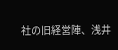社の旧経営陣、浅井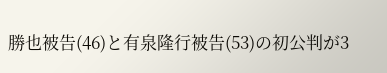勝也被告(46)と有泉隆行被告(53)の初公判が3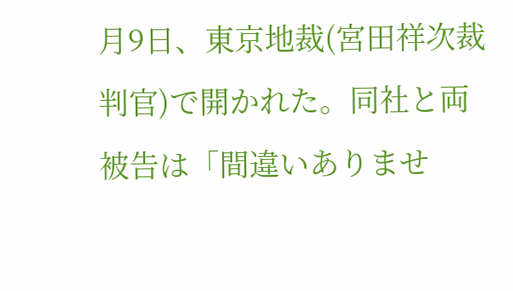月9日、東京地裁(宮田祥次裁判官)で開かれた。同社と両被告は「間違いありませ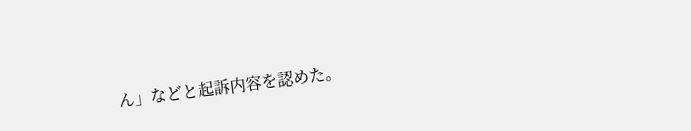ん」などと起訴内容を認めた。